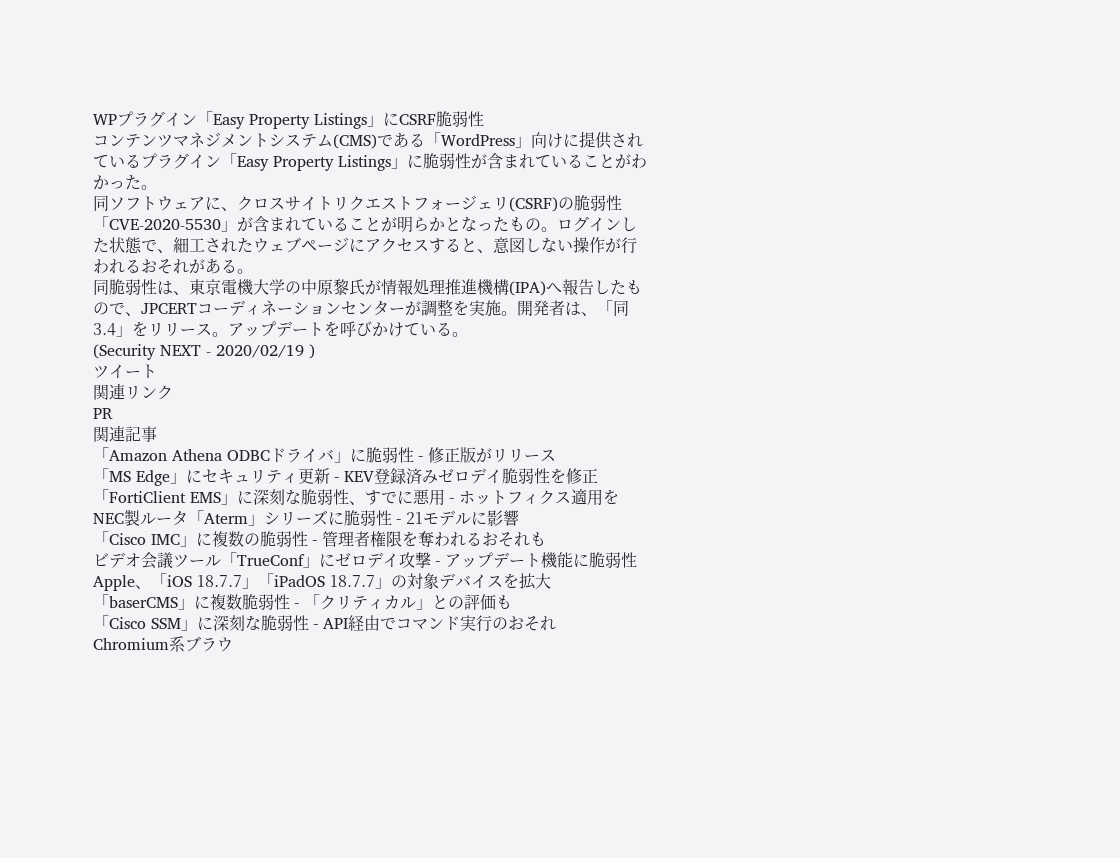WPプラグイン「Easy Property Listings」にCSRF脆弱性
コンテンツマネジメントシステム(CMS)である「WordPress」向けに提供されているプラグイン「Easy Property Listings」に脆弱性が含まれていることがわかった。
同ソフトウェアに、クロスサイトリクエストフォージェリ(CSRF)の脆弱性「CVE-2020-5530」が含まれていることが明らかとなったもの。ログインした状態で、細工されたウェブページにアクセスすると、意図しない操作が行われるおそれがある。
同脆弱性は、東京電機大学の中原黎氏が情報処理推進機構(IPA)へ報告したもので、JPCERTコーディネーションセンターが調整を実施。開発者は、「同3.4」をリリース。アップデートを呼びかけている。
(Security NEXT - 2020/02/19 )
ツイート
関連リンク
PR
関連記事
「Amazon Athena ODBCドライバ」に脆弱性 - 修正版がリリース
「MS Edge」にセキュリティ更新 - KEV登録済みゼロデイ脆弱性を修正
「FortiClient EMS」に深刻な脆弱性、すでに悪用 - ホットフィクス適用を
NEC製ルータ「Aterm」シリーズに脆弱性 - 21モデルに影響
「Cisco IMC」に複数の脆弱性 - 管理者権限を奪われるおそれも
ビデオ会議ツール「TrueConf」にゼロデイ攻撃 - アップデート機能に脆弱性
Apple、「iOS 18.7.7」「iPadOS 18.7.7」の対象デバイスを拡大
「baserCMS」に複数脆弱性 - 「クリティカル」との評価も
「Cisco SSM」に深刻な脆弱性 - API経由でコマンド実行のおそれ
Chromium系ブラウ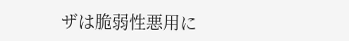ザは脆弱性悪用に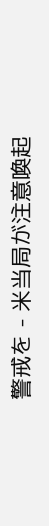警戒を - 米当局が注意喚起